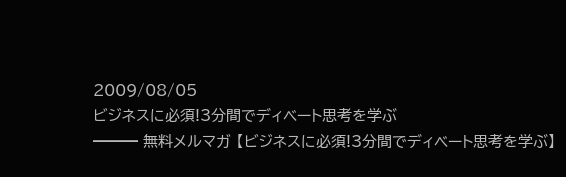2009/08/05
ビジネスに必須!3分間でディベート思考を学ぶ
━━━ 無料メルマガ 【ビジネスに必須!3分間でディベート思考を学ぶ】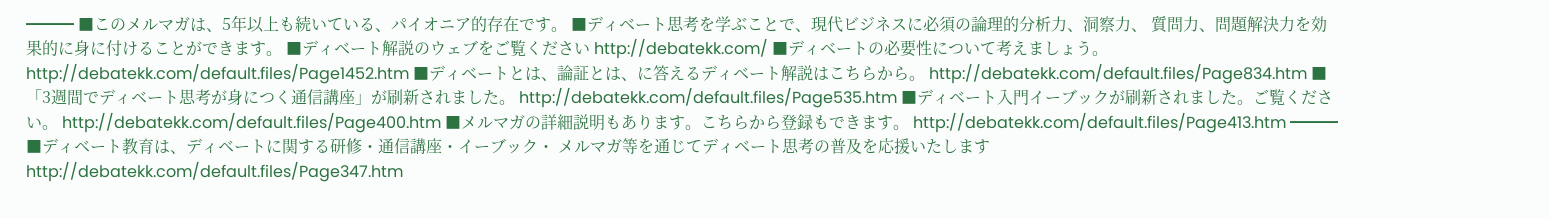━━━ ■このメルマガは、5年以上も続いている、パイオニア的存在です。 ■ディベート思考を学ぶことで、現代ビジネスに必須の論理的分析力、洞察力、 質問力、問題解決力を効果的に身に付けることができます。 ■ディベート解説のウェブをご覧ください http://debatekk.com/ ■ディベートの必要性について考えましょう。 http://debatekk.com/default.files/Page1452.htm ■ディベートとは、論証とは、に答えるディベート解説はこちらから。 http://debatekk.com/default.files/Page834.htm ■「3週間でディベート思考が身につく通信講座」が刷新されました。 http://debatekk.com/default.files/Page535.htm ■ディベート入門イーブックが刷新されました。ご覧ください。 http://debatekk.com/default.files/Page400.htm ■メルマガの詳細説明もあります。こちらから登録もできます。 http://debatekk.com/default.files/Page413.htm ━━━ ■ディベート教育は、ディベートに関する研修・通信講座・イーブック・ メルマガ等を通じてディベート思考の普及を応援いたします http://debatekk.com/default.files/Page347.htm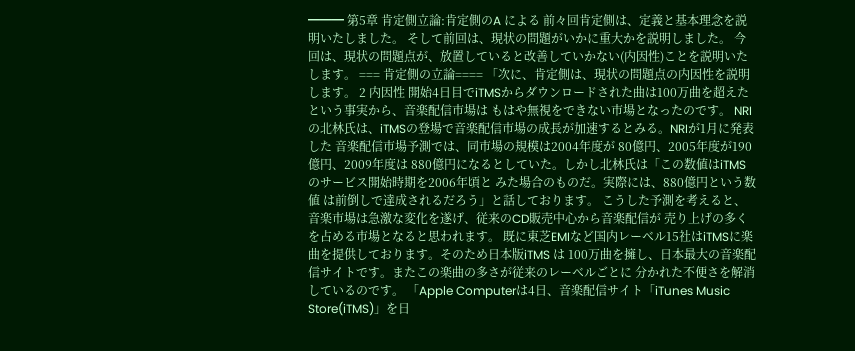━━━ 第5章 肯定側立論:肯定側のA による 前々回肯定側は、定義と基本理念を説明いたしました。 そして前回は、現状の問題がいかに重大かを説明しました。 今回は、現状の問題点が、放置していると改善していかない(内因性)ことを説明いたします。 === 肯定側の立論==== 「次に、肯定側は、現状の問題点の内因性を説明します。 2 内因性 開始4日目でiTMSからダウンロードされた曲は100万曲を超えたという事実から、音楽配信市場は もはや無視をできない市場となったのです。 NRIの北林氏は、iTMSの登場で音楽配信市場の成長が加速するとみる。NRIが1月に発表した 音楽配信市場予測では、同市場の規模は2004年度が 80億円、2005年度が190億円、2009年度は 880億円になるとしていた。しかし北林氏は「この数値はiTMSのサービス開始時期を2006年頃と みた場合のものだ。実際には、880億円という数値 は前倒しで達成されるだろう」と話しております。 こうした予測を考えると、音楽市場は急激な変化を遂げ、従来のCD販売中心から音楽配信が 売り上げの多くを占める市場となると思われます。 既に東芝EMIなど国内レーベル15社はiTMSに楽曲を提供しております。そのため日本版iTMS は 100万曲を擁し、日本最大の音楽配信サイトです。またこの楽曲の多さが従来のレーベルごとに 分かれた不便さを解消しているのです。 「Apple Computerは4日、音楽配信サイト「iTunes Music Store(iTMS)」を日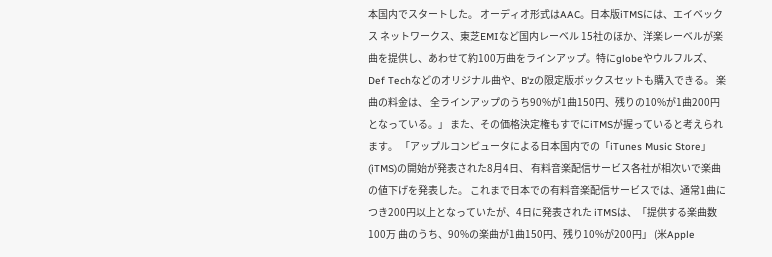本国内でスタートした。 オーディオ形式はAAC。日本版iTMSには、エイベックス ネットワークス、東芝EMIなど国内レーベル 15社のほか、洋楽レーベルが楽曲を提供し、あわせて約100万曲をラインアップ。特にglobeやウルフルズ、 Def Techなどのオリジナル曲や、B'zの限定版ボックスセットも購入できる。 楽曲の料金は、 全ラインアップのうち90%が1曲150円、残りの10%が1曲200円となっている。」 また、その価格決定権もすでにiTMSが握っていると考えられます。 「アップルコンピュータによる日本国内での「iTunes Music Store」(iTMS)の開始が発表された8月4日、 有料音楽配信サービス各社が相次いで楽曲の値下げを発表した。 これまで日本での有料音楽配信サービスでは、通常1曲につき200円以上となっていたが、4日に発表された iTMSは、「提供する楽曲数100万 曲のうち、90%の楽曲が1曲150円、残り10%が200円」 (米Apple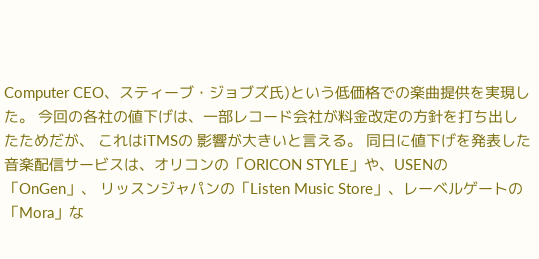Computer CEO、スティーブ・ジョブズ氏)という低価格での楽曲提供を実現した。 今回の各社の値下げは、一部レコード会社が料金改定の方針を打ち出したためだが、 これはiTMSの 影響が大きいと言える。 同日に値下げを発表した音楽配信サービスは、オリコンの「ORICON STYLE」や、USENの「OnGen」、 リッスンジャパンの「Listen Music Store」、レーベルゲートの「Mora」な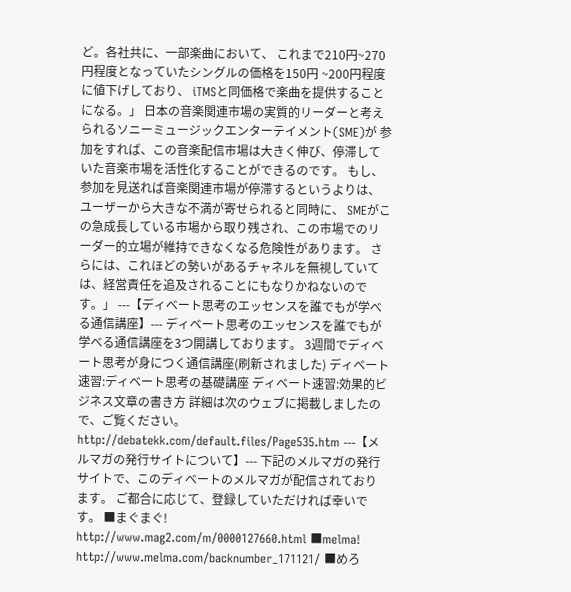ど。各社共に、一部楽曲において、 これまで210円~270円程度となっていたシングルの価格を150円 ~200円程度に値下げしており、 iTMSと同価格で楽曲を提供することになる。」 日本の音楽関連市場の実質的リーダーと考えられるソニーミュージックエンターテイメント(SME)が 参加をすれば、この音楽配信市場は大きく伸び、停滞していた音楽市場を活性化することができるのです。 もし、参加を見送れば音楽関連市場が停滞するというよりは、ユーザーから大きな不満が寄せられると同時に、 SMEがこの急成長している市場から取り残され、この市場でのリーダー的立場が維持できなくなる危険性があります。 さらには、これほどの勢いがあるチャネルを無視していては、経営責任を追及されることにもなりかねないのです。」 ---【ディベート思考のエッセンスを誰でもが学べる通信講座】--- ディベート思考のエッセンスを誰でもが学べる通信講座を3つ開講しております。 3週間でディベート思考が身につく通信講座(刷新されました) ディベート速習:ディベート思考の基礎講座 ディベート速習:効果的ビジネス文章の書き方 詳細は次のウェブに掲載しましたので、ご覧ください。 http://debatekk.com/default.files/Page535.htm ---【メルマガの発行サイトについて】--- 下記のメルマガの発行サイトで、このディベートのメルマガが配信されております。 ご都合に応じて、登録していただければ幸いです。 ■まぐまぐ! http://www.mag2.com/m/0000127660.html ■melma! http://www.melma.com/backnumber_171121/ ■めろ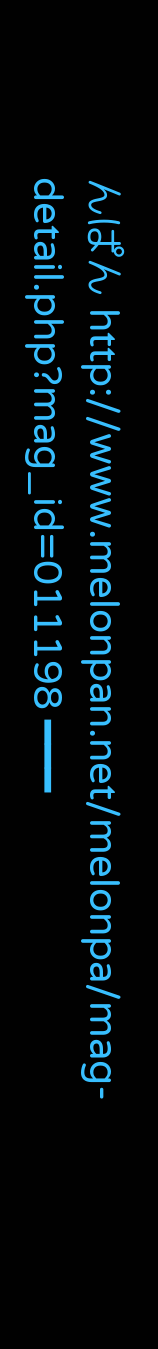んぱん http://www.melonpan.net/melonpa/mag-detail.php?mag_id=011198 ━━━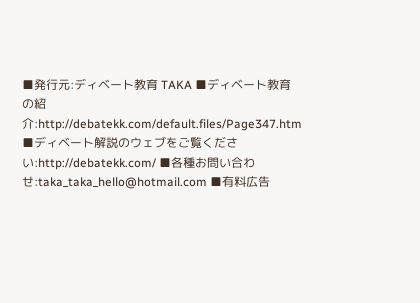■発行元:ディベート教育 TAKA ■ディベート教育の紹介:http://debatekk.com/default.files/Page347.htm ■ディベート解説のウェブをご覧ください:http://debatekk.com/ ■各種お問い合わせ:taka_taka_hello@hotmail.com ■有料広告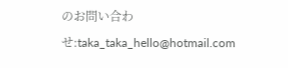のお問い合わせ:taka_taka_hello@hotmail.com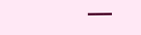━━━